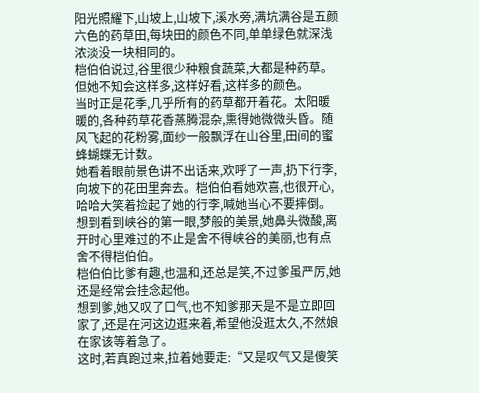阳光照耀下,山坡上,山坡下,溪水旁,满坑满谷是五颜六色的药草田,每块田的颜色不同,单单绿色就深浅浓淡没一块相同的。
桤伯伯说过,谷里很少种粮食蔬菜,大都是种药草。但她不知会这样多,这样好看,这样多的颜色。
当时正是花季,几乎所有的药草都开着花。太阳暖暖的,各种药草花香蒸腾混杂,熏得她微微头昏。随风飞起的花粉雾,面纱一般飘浮在山谷里,田间的蜜蜂蝴蝶无计数。
她看着眼前景色讲不出话来,欢呼了一声,扔下行李,向坡下的花田里奔去。桤伯伯看她欢喜,也很开心,哈哈大笑着捡起了她的行李,喊她当心不要摔倒。
想到看到峡谷的第一眼,梦般的美景,她鼻头微酸,离开时心里难过的不止是舍不得峡谷的美丽,也有点舍不得桤伯伯。
桤伯伯比爹有趣,也温和,还总是笑,不过爹虽严厉,她还是经常会挂念起他。
想到爹,她又叹了口气,也不知爹那天是不是立即回家了,还是在河这边逛来着,希望他没逛太久,不然娘在家该等着急了。
这时,若真跑过来,拉着她要走:“又是叹气又是傻笑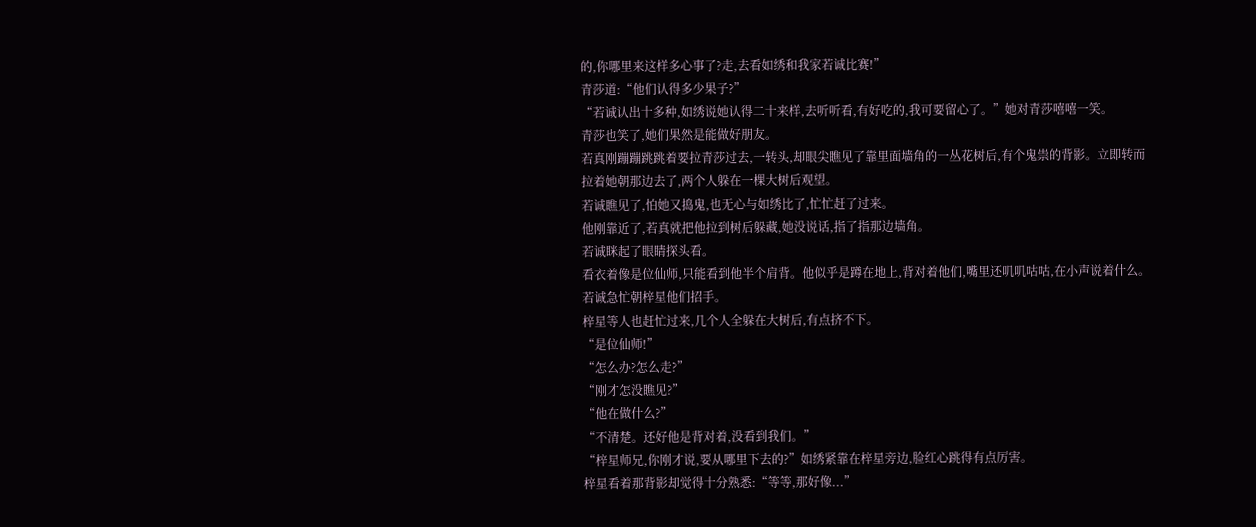的,你哪里来这样多心事了?走,去看如绣和我家若诚比赛!”
青莎道:“他们认得多少果子?”
“若诚认出十多种,如绣说她认得二十来样,去听听看,有好吃的,我可要留心了。”她对青莎嘻嘻一笑。
青莎也笑了,她们果然是能做好朋友。
若真刚蹦蹦跳跳着要拉青莎过去,一转头,却眼尖瞧见了靠里面墙角的一丛花树后,有个鬼祟的背影。立即转而拉着她朝那边去了,两个人躲在一棵大树后观望。
若诚瞧见了,怕她又捣鬼,也无心与如绣比了,忙忙赶了过来。
他刚靠近了,若真就把他拉到树后躲藏,她没说话,指了指那边墙角。
若诚眯起了眼睛探头看。
看衣着像是位仙师,只能看到他半个肩背。他似乎是蹲在地上,背对着他们,嘴里还叽叽咕咕,在小声说着什么。
若诚急忙朝梓星他们招手。
梓星等人也赶忙过来,几个人全躲在大树后,有点挤不下。
“是位仙师!”
“怎么办?怎么走?”
“刚才怎没瞧见?”
“他在做什么?”
“不清楚。还好他是背对着,没看到我们。”
“梓星师兄,你刚才说,要从哪里下去的?”如绣紧靠在梓星旁边,脸红心跳得有点厉害。
梓星看着那背影却觉得十分熟悉:“等等,那好像...”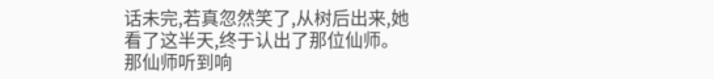话未完,若真忽然笑了,从树后出来,她看了这半天,终于认出了那位仙师。
那仙师听到响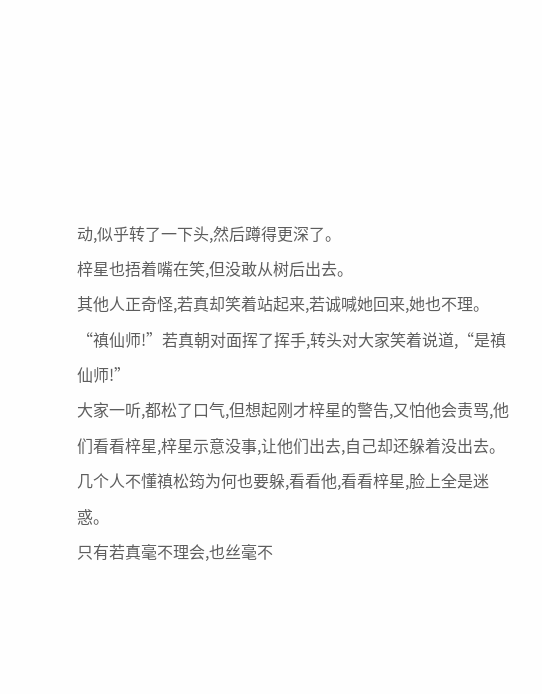动,似乎转了一下头,然后蹲得更深了。
梓星也捂着嘴在笑,但没敢从树后出去。
其他人正奇怪,若真却笑着站起来,若诚喊她回来,她也不理。
“禛仙师!”若真朝对面挥了挥手,转头对大家笑着说道,“是禛仙师!”
大家一听,都松了口气,但想起刚才梓星的警告,又怕他会责骂,他们看看梓星,梓星示意没事,让他们出去,自己却还躲着没出去。
几个人不懂禛松筠为何也要躲,看看他,看看梓星,脸上全是迷惑。
只有若真毫不理会,也丝毫不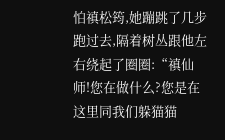怕禛松筠,她蹦跳了几步跑过去,隔着树丛跟他左右绕起了圈圈:“禛仙师!您在做什么?您是在这里同我们躲猫猫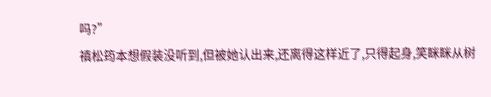吗?”
禛松筠本想假装没听到,但被她认出来,还离得这样近了,只得起身,笑眯眯从树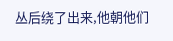丛后绕了出来,他朝他们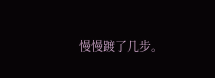慢慢踱了几步。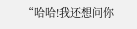“哈哈!我还想问你